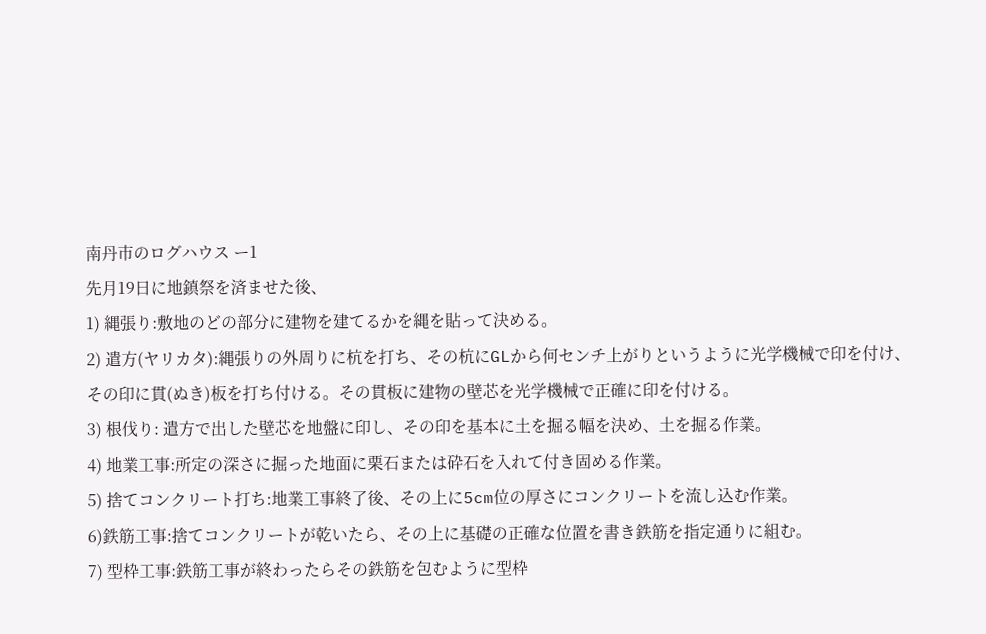南丹市のログハウス ー1
先月19日に地鎮祭を済ませた後、
1) 縄張り:敷地のどの部分に建物を建てるかを縄を貼って決める。
2) 遣方(ヤリカタ):縄張りの外周りに杭を打ち、その杭にGLから何センチ上がりというように光学機械で印を付け、その印に貫(ぬき)板を打ち付ける。その貫板に建物の壁芯を光学機械で正確に印を付ける。
3) 根伐り: 遣方で出した壁芯を地盤に印し、その印を基本に土を掘る幅を決め、土を掘る作業。
4) 地業工事:所定の深さに掘った地面に栗石または砕石を入れて付き固める作業。
5) 捨てコンクリート打ち:地業工事終了後、その上に5cm位の厚さにコンクリートを流し込む作業。
6)鉄筋工事:捨てコンクリートが乾いたら、その上に基礎の正確な位置を書き鉄筋を指定通りに組む。
7) 型枠工事:鉄筋工事が終わったらその鉄筋を包むように型枠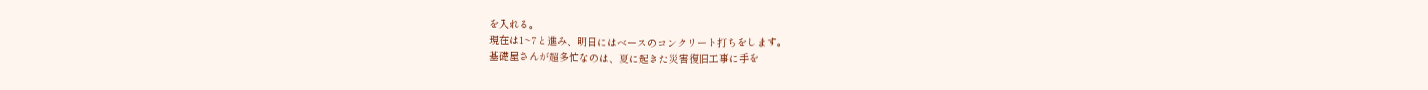を入れる。
現在は1~7と進み、明日にはベースのコンクリート打ちをします。
基礎屋さんが超多忙なのは、夏に起きた災害復旧工事に手を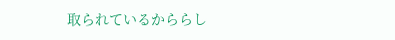取られているかららし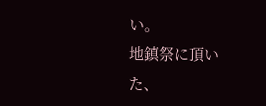い。
地鎮祭に頂いた、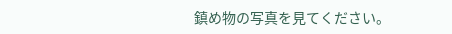鎮め物の写真を見てください。